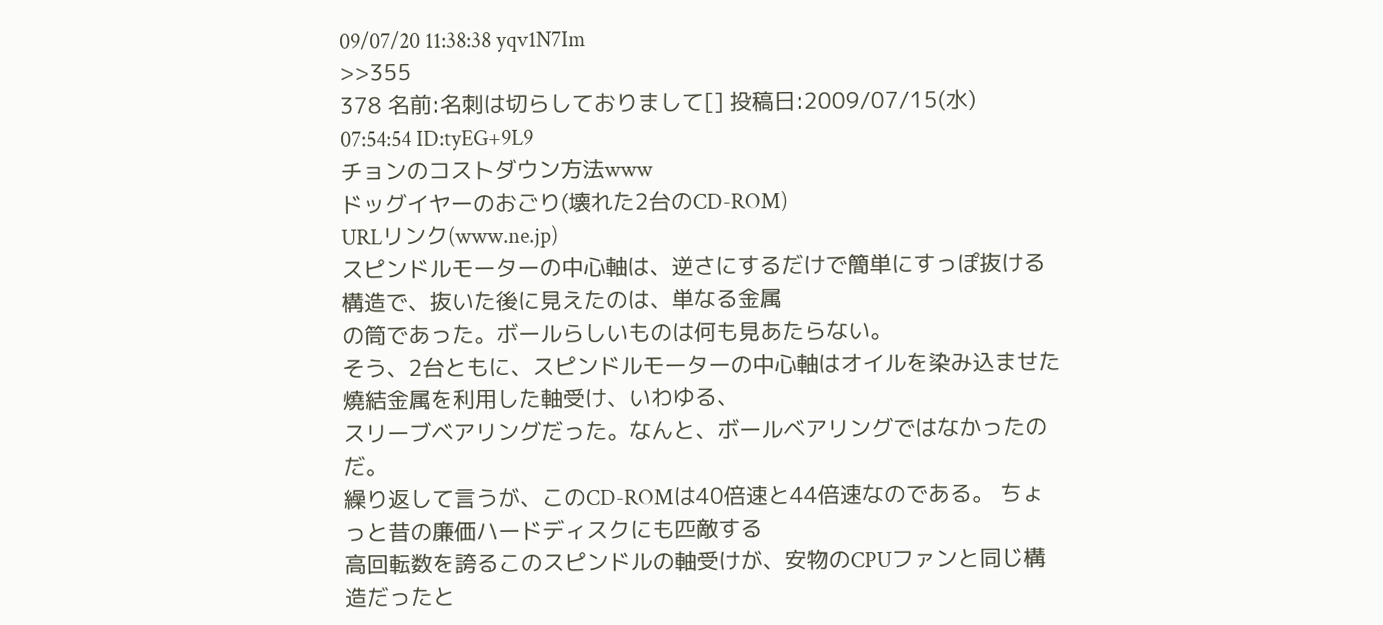09/07/20 11:38:38 yqv1N7Im
>>355
378 名前:名刺は切らしておりまして[] 投稿日:2009/07/15(水) 07:54:54 ID:tyEG+9L9
チョンのコストダウン方法www
ドッグイヤーのおごり(壊れた2台のCD-ROM)
URLリンク(www.ne.jp)
スピンドルモーターの中心軸は、逆さにするだけで簡単にすっぽ抜ける構造で、抜いた後に見えたのは、単なる金属
の筒であった。ボールらしいものは何も見あたらない。
そう、2台ともに、スピンドルモーターの中心軸はオイルを染み込ませた燒結金属を利用した軸受け、いわゆる、
スリーブベアリングだった。なんと、ボールベアリングではなかったのだ。
繰り返して言うが、このCD-ROMは40倍速と44倍速なのである。 ちょっと昔の廉価ハードディスクにも匹敵する
高回転数を誇るこのスピンドルの軸受けが、安物のCPUファンと同じ構造だったと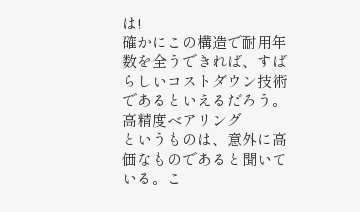は!
確かにこの構造で耐用年数を全うできれば、すばらしいコストダウン技術であるといえるだろう。高精度ベアリング
というものは、意外に高価なものであると聞いている。こ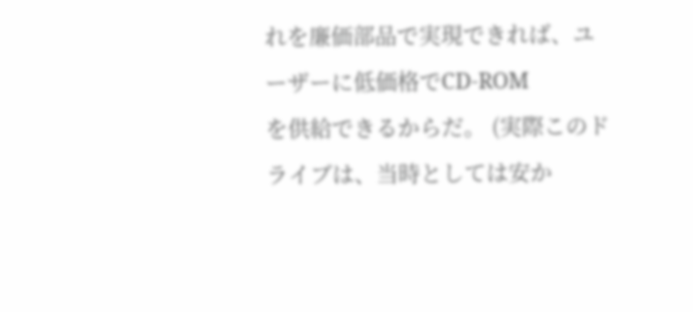れを廉価部品で実現できれば、ユーザーに低価格でCD-ROM
を供給できるからだ。 (実際このドライブは、当時としては安か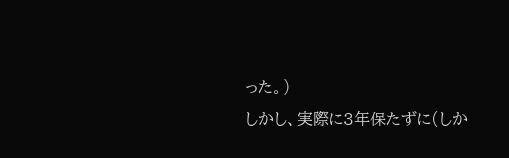った。)
しかし、実際に3年保たずに(しか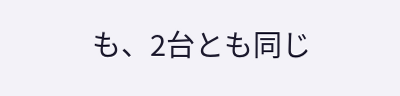も、2台とも同じ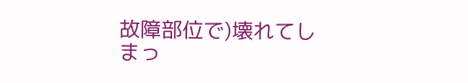故障部位で)壊れてしまっ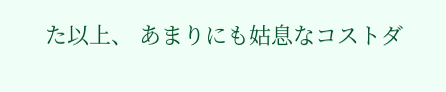た以上、 あまりにも姑息なコストダ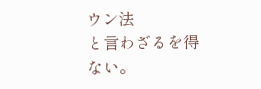ウン法
と言わざるを得ない。